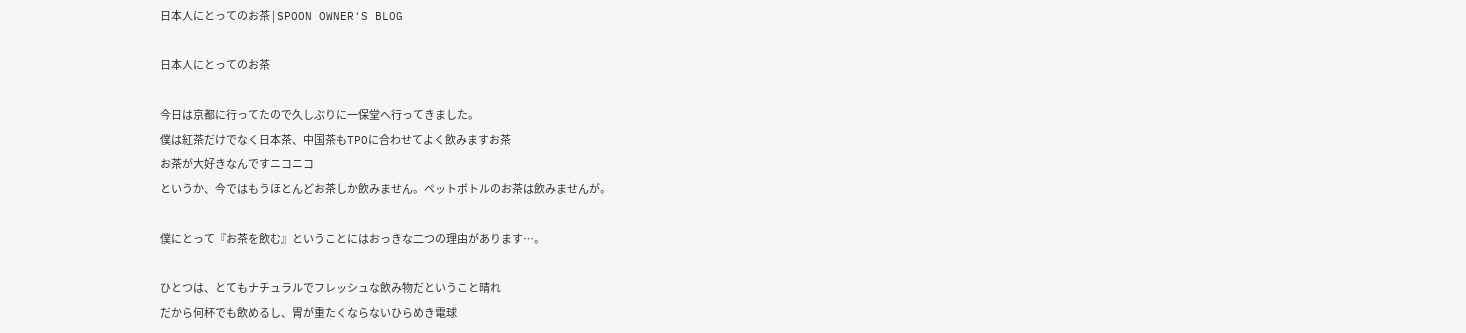日本人にとってのお茶 | SPOON OWNER'S BLOG

日本人にとってのお茶

今日は京都に行ってたので久しぶりに一保堂へ行ってきました。
僕は紅茶だけでなく日本茶、中国茶もTPOに合わせてよく飲みますお茶
お茶が大好きなんですニコニコ
というか、今ではもうほとんどお茶しか飲みません。ペットボトルのお茶は飲みませんが。

僕にとって『お茶を飲む』ということにはおっきな二つの理由があります…。

ひとつは、とてもナチュラルでフレッシュな飲み物だということ晴れ
だから何杯でも飲めるし、胃が重たくならないひらめき電球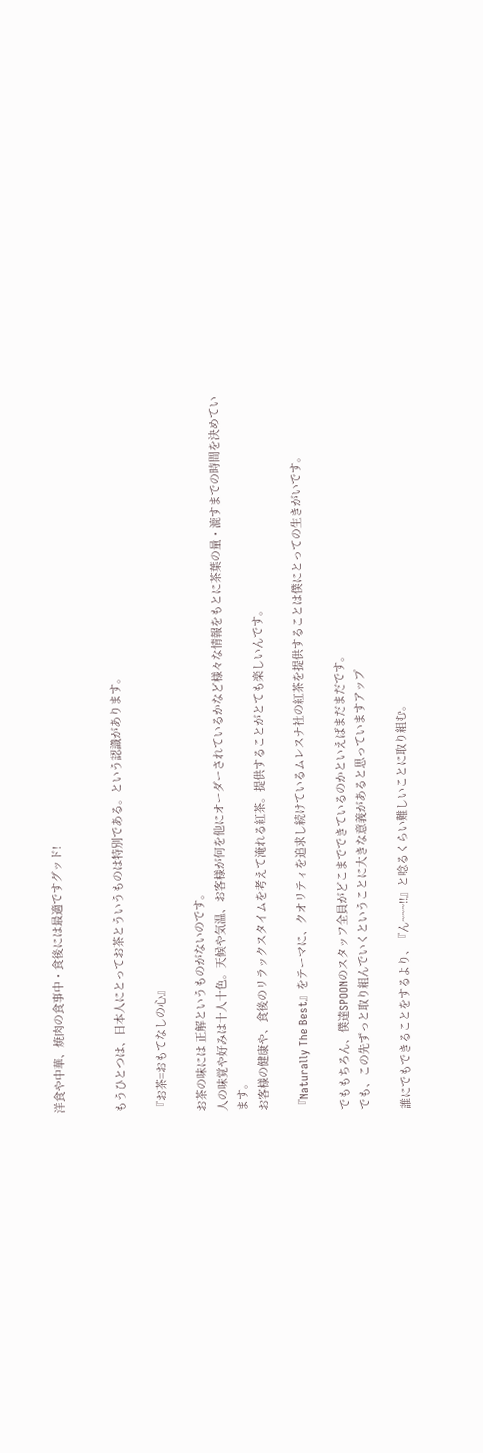洋食や中華、焼肉の食事中・食後には最適ですグッド!


もうひとつは、日本人にとってお茶とういうものは特別である。という認識があります。

『お茶=おもてなしの心』

お茶の味には 正解というものがないのです。
人の味覚や好みは十人十色。天候や気温、お客様が何を他にオーダーされているかなど様々な情報をもとに茶葉の量・漉すまでの時間を決めています。
お客様の健康や、食後のリラックスタイムを考えて淹れる紅茶。提供することがとても楽しいんです。

『Naturally The Best』をテーマに、クオリティを追求し続けているムレスナ社の紅茶を提供することは僕にとっての生きがいです。

でももちろん、僕達SPOONのスタッフ全員がどこまでできているのかといえばまだまだです。
でも、この先ずっと取り組んでいくということに大きな意義があると思っていますアップ

誰にでもできることをするより、『ん~~~!!』と唸るくらい難しいことに取り組む。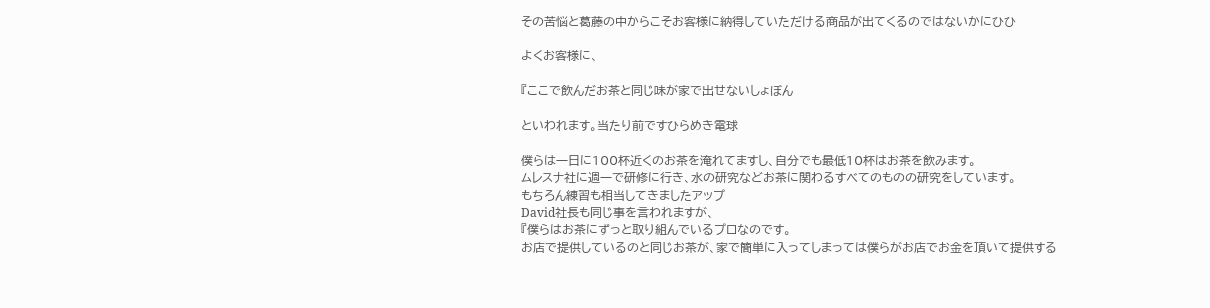その苦悩と葛藤の中からこそお客様に納得していただける商品が出てくるのではないかにひひ

よくお客様に、

『ここで飲んだお茶と同じ味が家で出せないしょぼん

といわれます。当たり前ですひらめき電球

僕らは一日に100杯近くのお茶を淹れてますし、自分でも最低10杯はお茶を飲みます。
ムレスナ社に週一で研修に行き、水の研究などお茶に関わるすべてのものの研究をしています。
もちろん練習も相当してきましたアップ
David社長も同じ事を言われますが、
『僕らはお茶にずっと取り組んでいるプロなのです。
お店で提供しているのと同じお茶が、家で簡単に入ってしまっては僕らがお店でお金を頂いて提供する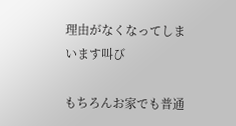理由がなくなってしまいます叫び

もちろんお家でも普通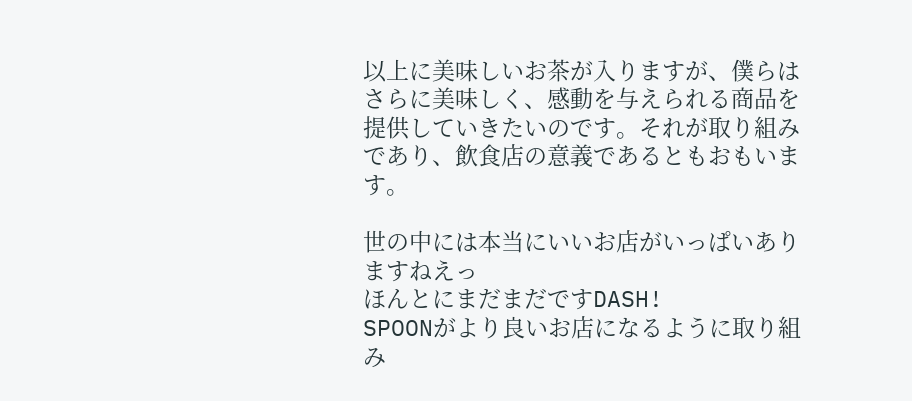以上に美味しいお茶が入りますが、僕らはさらに美味しく、感動を与えられる商品を提供していきたいのです。それが取り組みであり、飲食店の意義であるともおもいます。

世の中には本当にいいお店がいっぱいありますねえっ
ほんとにまだまだですDASH!
SPOONがより良いお店になるように取り組み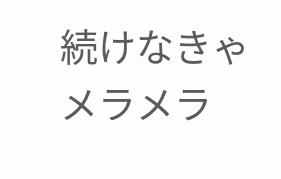続けなきゃメラメラ